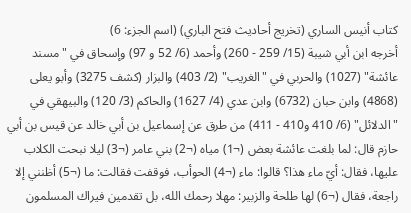كتاب أنيس الساري (تخريج أحاديث فتح الباري) (اسم الجزء: 6)
أخرجه ابن أبي شيبة (15/ 259 - 260) وأحمد (6/ 52 و 97) وإسحاق في "مسند عائشة" (1027) والحربي في "الغريب" (2/ 403) والبزار (كشف 3275) وأبو يعلى (4868) وابن حبان (6732) وابن عدي (4/ 1627) والحاكم (3/ 120) والبيهقي في "الدلائل" (6/ 410 و410 - 411) من طرق عن إسماعيل بن أبي خالد عن قيس بن أبي حازم قال: لما بلغت عائشة بعض (¬1) مياه (¬2) بني عامر (¬3) ليلا نبحت الكلاب عليها، فقال: أيّ ماء هذا؟ قالوا: ماء (¬4) الحوأب، فوقفت فقالت: ما (¬5) أظنني إلا راجعة، فقال (¬6) لها طلحة والزبير: مهلا رحمك الله، بل تقدمين فيراك المسلمون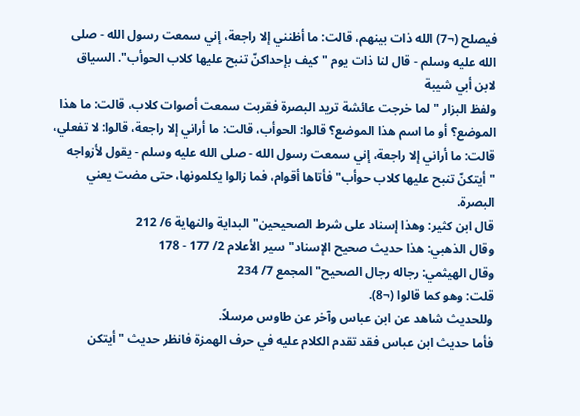فيصلح (¬7) الله ذات بينهم، قالت: ما أظنني إلا راجعة، إني سمعت رسول الله - صلى الله عليه وسلم - قال لنا ذات يوم "كيف بإحداكنّ تنبح عليها كلاب الحوأب". السياق لابن أبي شيبة
ولفظ البزار "لما خرجت عائشة تريد البصرة فقربت سمعت أصوات كلاب، قالت: ما هذا الموضع؟ أو ما اسم هذا الموضع؟ قالوا: الحوأب، قالت: ما أراني إلا راجعة، قالوا: لا تفعلي، قالت: ما أراني إلا راجعة، إني سمعت رسول الله - صلى الله عليه وسلم - يقول لأزواجه "أيتكنّ تنبح عليها كلاب حوأب" فأتاها أقوام، فما زالوا يكلمونها، حتى مضت يعني البصرة.
قال ابن كثير: وهذا إسناد على شرط الصحيحين" البداية والنهاية 6/ 212
وقال الذهبي: هذا حديث صحيح الإسناد" سير الأعلام 2/ 177 - 178
وقال الهيثمي: رجاله رجال الصحيح" المجمع 7/ 234
قلت: وهو كما قالوا (¬8).
وللحديث شاهد عن ابن عباس وآخر عن طاوس مرسلاً.
فأما حديث ابن عباس فقد تقدم الكلام عليه في حرف الهمزة فانظر حديث "أيتكن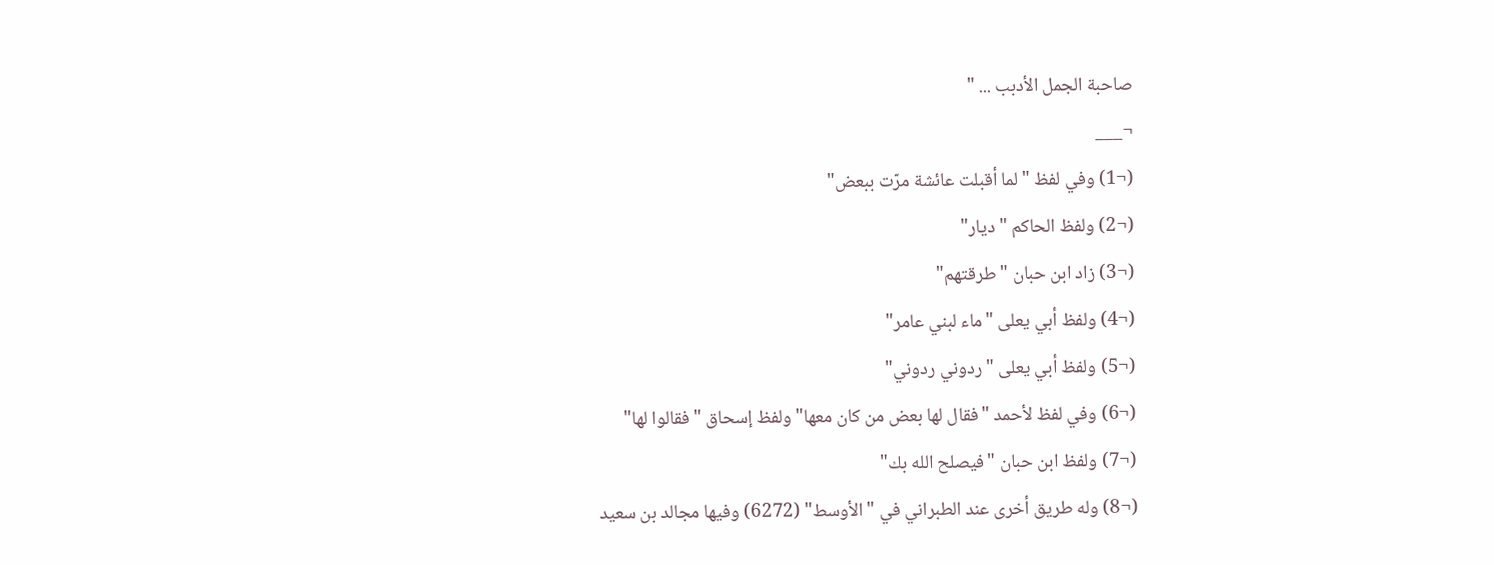صاحبة الجمل الأدبب ... "
¬___
(¬1) وفي لفظ "لما أقبلت عائشة مرّت ببعض"
(¬2) ولفظ الحاكم "ديار"
(¬3) زاد ابن حبان "طرقتهم"
(¬4) ولفظ أبي يعلى "ماء لبني عامر"
(¬5) ولفظ أبي يعلى "ردوني ردوني"
(¬6) وفي لفظ لأحمد "فقال لها بعض من كان معها" ولفظ إسحاق "فقالوا لها"
(¬7) ولفظ ابن حبان "فيصلح الله بك"
(¬8) وله طريق أخرى عند الطبراني في "الأوسط" (6272) وفيها مجالد بن سعيد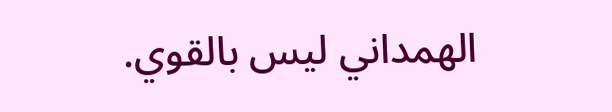الهمداني ليس بالقوي.